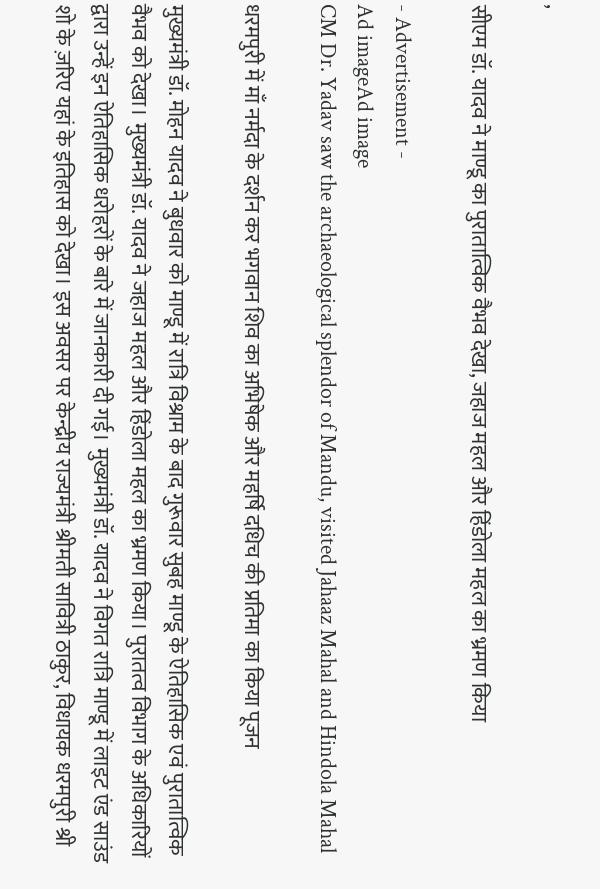,

सीएम डॉ. यादव ने माण्डू का पुरातात्विक वैभव देखा, जहाज महल और हिंडोला महल का भ्रमण किया

- Advertisement -
Ad imageAd image
CM Dr. Yadav saw the archaeological splendor of Mandu, visited Jahaaz Mahal and Hindola Mahal

धरमपुरी में माँ नर्मदा के दर्शन कर भगवान शिव का अभिषेक और महर्षि दधिच की प्रतिमा का किया पूजन

मुख्यमंत्री डॉ. मोहन यादव ने बुधवार को माण्डू में रात्रि विश्राम के बाद गुरूवार सुबह माण्डू के ऐतिहासिक एवं पुरातात्विक वैभव को देखा। मुख्यमंत्री डॉ. यादव ने जहाज महल और हिंडोला महल का भ्रमण किया। पुरातत्व विभाग के अधिकारियों द्वारा उन्हें इन ऐतिहासिक धरोहरों के बारे में जानकारी दी गई। मुख्यमंत्री डॉ. यादव ने विगत रात्रि माण्डू में लाइट एंड साउंड शो के ज़रिए यहां के इतिहास को देखा। इस अवसर पर केन्द्रीय राज्यमंत्री श्रीमती सावित्री ठाकुर, विधायक धरमपुरी श्री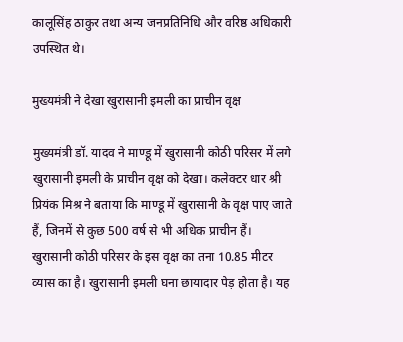कालूसिंह ठाकुर तथा अन्य जनप्रतिनिधि और वरिष्ठ अधिकारी उपस्थित थे।

मुख्यमंत्री ने देखा खुरासानी इमली का प्राचीन वृक्ष

मुख्यमंत्री डॉ. यादव ने माण्डू में खुरासानी कोठी परिसर में लगे खुरासानी इमली के प्राचीन वृक्ष को देखा। कलेक्टर धार श्री प्रियंक मिश्र ने बताया कि माण्डू में खुरासानी के वृक्ष पाए जाते हैं, जिनमें से कुछ 500 वर्ष से भी अधिक प्राचीन हैं। खुरासानी कोठी परिसर के इस वृक्ष का तना 10.85 मीटर व्यास का है। खुरासानी इमली घना छायादार पेड़ होता है। यह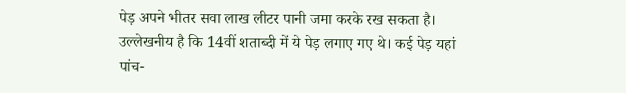पेड़ अपने भीतर सवा लाख लीटर पानी जमा करके रख सकता है। उल्लेखनीय है कि 14वीं शताब्दी में ये पेड़ लगाए गए थे। कई पेड़ यहां पांच-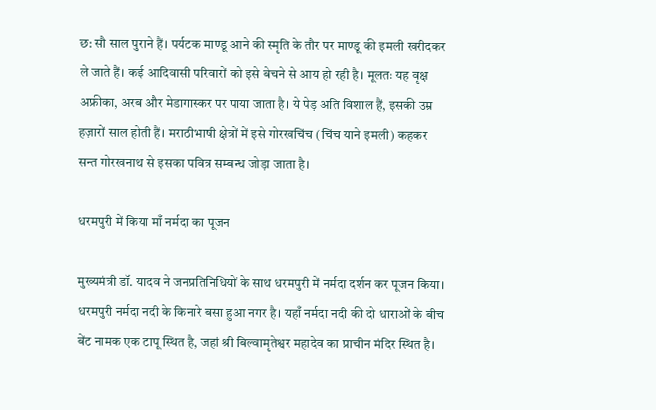छ: सौ साल पुराने हैं। पर्यटक माण्डू आने की स्मृति के तौर पर माण्डू की इमली खरीदकर ले जाते हैं। कई आदिवासी परिवारों को इसे बेचने से आय हो रही है। मूलतः यह वृक्ष अफ्रीका, अरब और मेडागास्कर पर पाया जाता है। ये पेड़ अति विशाल हैं, इसकी उम्र हज़ारों साल होती हैं। मराठीभाषी क्षेत्रों में इसे गोरखचिंच (चिंच याने इमली) कहकर सन्त गोरखनाथ से इसका पवित्र सम्बन्ध जोड़ा जाता है।

धरमपुरी में किया माँ नर्मदा का पूजन

मुख्यमंत्री डॉ. यादव ने जनप्रतिनिधियों के साथ धरमपुरी में नर्मदा दर्शन कर पूजन किया। धरमपुरी नर्मदा नदी के किनारे बसा हुआ नगर है। यहाँ नर्मदा नदी की दो धाराओं के बीच बेंट नामक एक टापू स्थित है, जहां श्री बिल्वामृतेश्वर महादेव का प्राचीन मंदिर स्थित है।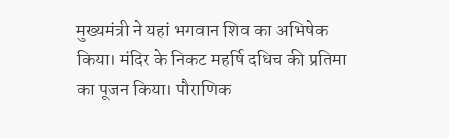मुख्यमंत्री ने यहां भगवान शिव का अभिषेक किया। मंदिर के निकट महर्षि दधिच की प्रतिमा का पूजन किया। पौराणिक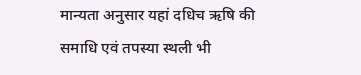मान्यता अनुसार यहां दधिच ऋषि की समाधि एवं तपस्या स्थली भी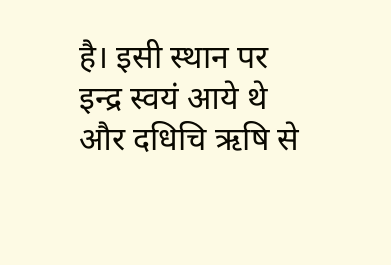है। इसी स्थान पर इन्द्र स्वयं आये थे और दधिचि ऋषि से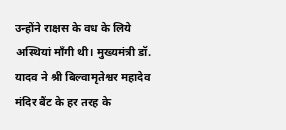उन्होंने राक्षस के वध के लिये अस्थियां माँगी थी। मुख्यमंत्री डॉ. यादव ने श्री बिल्वामृतेश्वर महादेव मंदिर बैंट के हर तरह के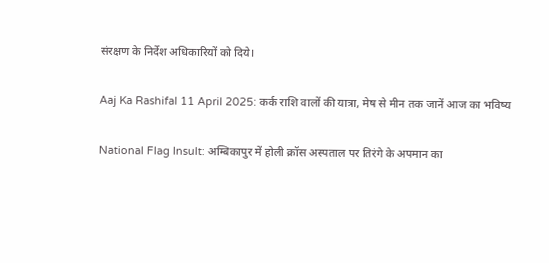संरक्षण के निर्देश अधिकारियों को दिये।

Aaj Ka Rashifal 11 April 2025: कर्क राशि वालों की यात्रा, मेष से मीन तक जानें आज का भविष्य

National Flag Insult: अम्बिकापुर में होली क्रॉस अस्पताल पर तिरंगे के अपमान का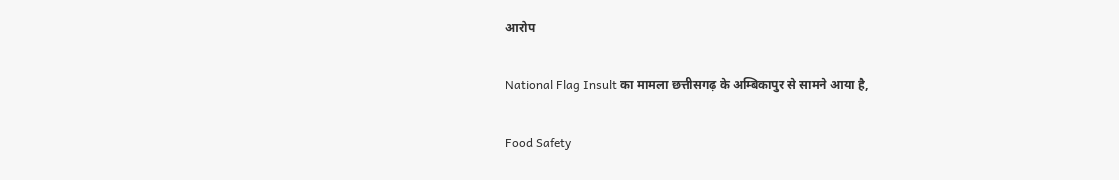आरोप

National Flag Insult का मामला छत्तीसगढ़ के अम्बिकापुर से सामने आया है,

Food Safety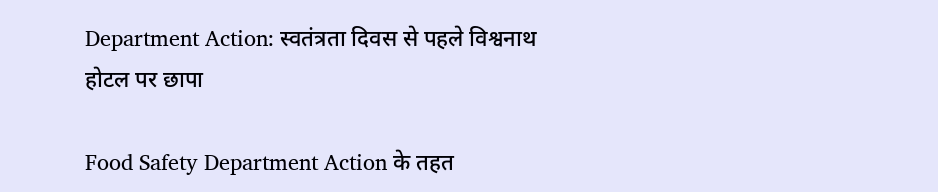Department Action: स्वतंत्रता दिवस से पहले विश्वनाथ होटल पर छापा

Food Safety Department Action के तहत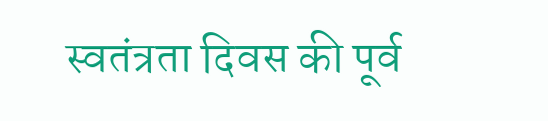स्वतंत्रता दिवस की पूर्व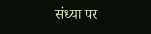संध्या पर